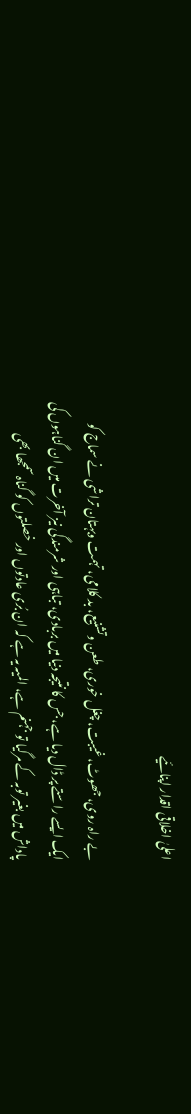اعلیٰ اخلاقی اقدار اپنائیے

بے راہ روی، جھوٹ، غیبت، چغل خوری، طعن وتشنیع، بد کلامی، تہمت وبہتان تراشی نے سماج کو ایک ایسے راستے پر ڈال دیا ہے، جس کا نتیجہ دنیا میں بربادی، تباہی اور شرمندگی نیز آخرت میں ان گناہوں کی پاداش میں بغیر توبہ کے مرگیا تو جہنم ہے، المیہ یہ ہے کہ ان بُری عادتوں اور خصلتوں کو گناہ سمجھا بھی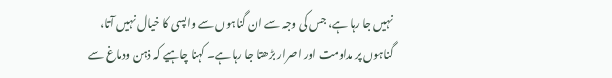نہیں جا رہا ہے، جس کی وجہ سے ان گناہوں سے واپسی کا خیال نہیں آتا، گناہوں پر مداومت اور اصرار بڑھتا جا رہا ہے۔ کہنا چاہیے کہ ذہن ودماغ سے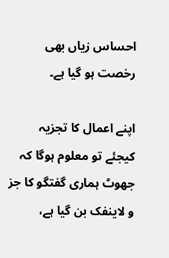احساس زیاں بھی رخصت ہو گیا ہے۔

اپنے اعمال کا تجزیہ کیجئے تو معلوم ہوگا کہ جھوٹ ہماری گفتگو کا جز و لاینفک بن گیا ہے،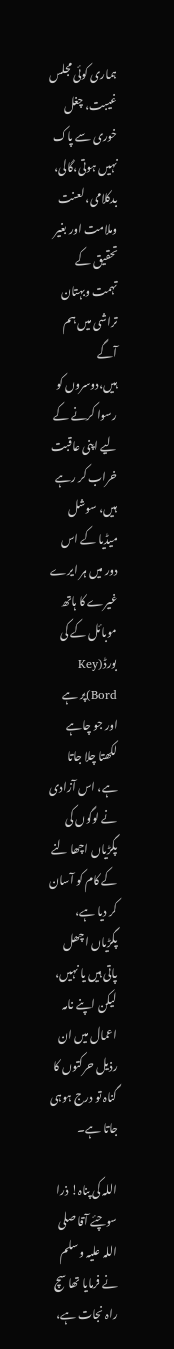ہماری کوئی مجلس غیبت، چغل خوری سے پاک نہیں ہوتی،گالی، بدکلامی، لعنت وملامت اور بغیر تحقیق کے تہمت وبہتان تراشی میں ہم آگے ہیں،دوسروں کو رسوا کرنے کے لیے اپنی عاقبت خراب کر رہے ہیں، سوشل میڈیا کے اس دور میں ہر ایرے غیرے کا ہاتھ موبائل کے کی بورڈ(Key Bord)پر ہے اور جو چاہے لکھتا چلا جاتا ہے، اس آزادی نے لوگوں کی پگڑیاں اچھا لنے کے کام کو آسان کر دیا ہے، پگڑیاں اچھل پاتی ہیں یا نہیں، لیکن اپنے نامہ اعمال میں ان رذیل حرکتوں کا گناہ تو درج ہوہی جاتا ہے۔

اللہ کی پناہ! ذرا سوچئے آقا صلی اللہ علیہ وسلم نے فرمایا تھا سچ راہ نجات ہے،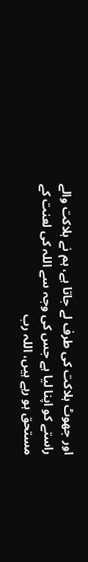اور جھوٹ ہلاکت کی طرف لے جاتا ہے، ہم نے ہلاکت والے راستے کو اپنا لیا ہے جس کی وجہ سے اللہ کی لعنت کے مستحق ہو رہے ہیں، اللہ رب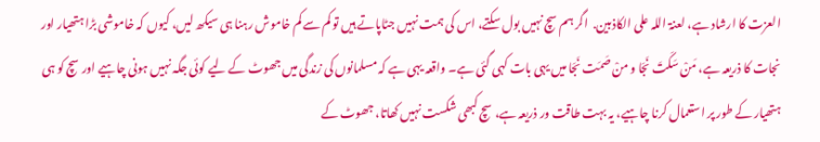العزت کا ارشاد ہے، لعنۃ اللہ علی الکاذبین.  اگر ہم سچ نہیں بول سکتے، اس کی ہمت نہیں جٹاپاتے ہیں تو کم سے کم خاموش رہنا ہی سیکھ لیں، کیوں کہ خاموشی بڑا ہتھیار اور نجات کا ذریعہ ہے، مَنْ سَکَتَ نَجَا و منْ صَمَت نَجَا میں یہی بات کہی گئی ہے۔ واقعہ یہی ہے کہ مسلمانوں کی زندگی میں جھوٹ کے لیے کوئی جگہ نہیں ہونی چاہیے اور سچ کو ہی ہتھیار کے طور پر استعمال کرنا چاہیے، یہ بہت طاقت ور ذریعہ ہے، سچ کبھی شکست نہیں کھاتا، جھوٹ کے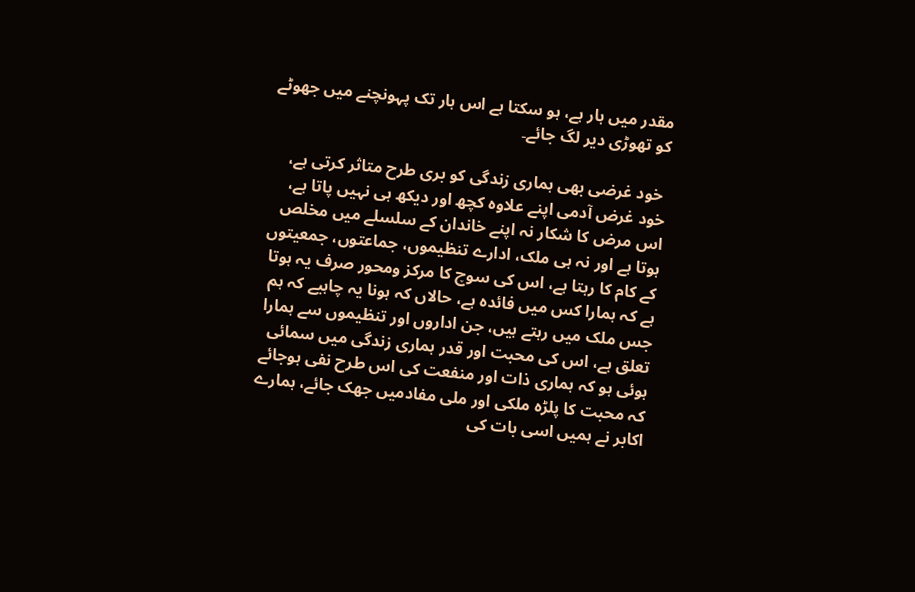مقدر میں ہار ہے، ہو سکتا ہے اس ہار تک پہونچنے میں جھوٹے کو تھوڑی دیر لگ جائے۔

 خود غرضی بھی ہماری زندگی کو بری طرح متاثر کرتی ہے، خود غرض آدمی اپنے علاوہ کچھ اور دیکھ ہی نہیں پاتا ہے، اس مرض کا شکار نہ اپنے خاندان کے سلسلے میں مخلص ہوتا ہے اور نہ ہی ملک، ادارے تنظیموں، جماعتوں، جمعیتوں کے کام کا رہتا ہے، اس کی سوچ کا مرکز ومحور صرف یہ ہوتا ہے کہ ہمارا کس میں فائدہ ہے، حالاں کہ ہونا یہ چاہیے کہ ہم جس ملک میں رہتے ہیں، جن اداروں اور تنظیموں سے ہمارا تعلق ہے، اس کی محبت اور قدر ہماری زندگی میں سمائی ہوئی ہو کہ ہماری ذات اور منفعت کی اس طرح نفی ہوجائے کہ محبت کا پلڑہ ملکی اور ملی مفادمیں جھک جائے، ہمارے اکابر نے ہمیں اسی بات کی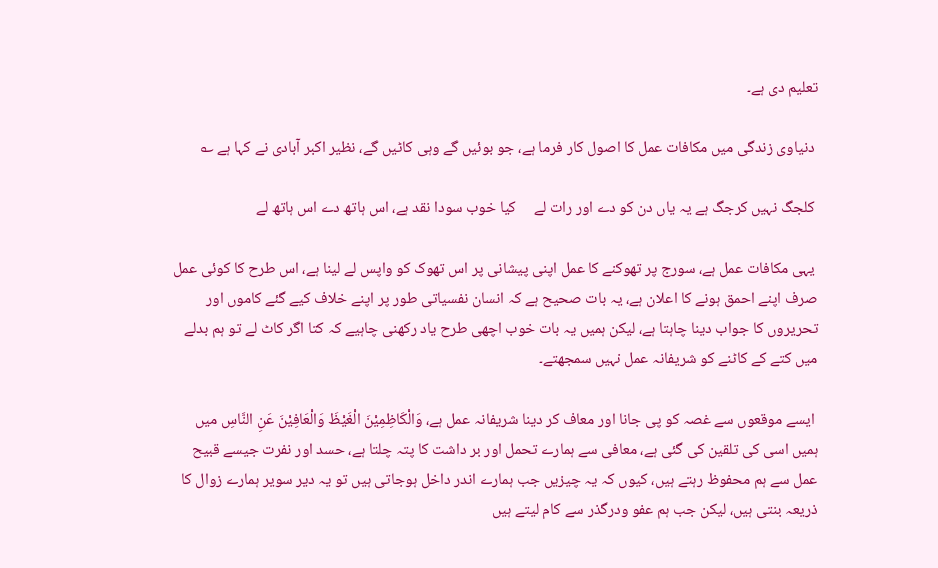تعلیم دی ہے۔

 دنیاوی زندگی میں مکافات عمل کا اصول کار فرما ہے، جو بوئیں گے وہی کاٹیں گے، نظیر اکبر آبادی نے کہا ہے ؎

 کلجگ نہیں کرجگ ہے یہ یاں دن کو دے اور رات لے     کیا خوب سودا نقد ہے، اس ہاتھ دے اس ہاتھ لے

 یہی مکافات عمل ہے، سورج پر تھوکنے کا عمل اپنی پیشانی پر اس تھوک کو واپس لے لینا ہے، اس طرح کا کوئی عمل صرف اپنے احمق ہونے کا اعلان ہے، یہ بات صحیح ہے کہ انسان نفسیاتی طور پر اپنے خلاف کیے گئے کاموں اور تحریروں کا جواب دینا چاہتا ہے، لیکن ہمیں یہ بات خوب اچھی طرح یاد رکھنی چاہیے کہ کتا اگر کاٹ لے تو ہم بدلے میں کتے کے کاٹنے کو شریفانہ عمل نہیں سمجھتے۔

 ایسے موقعوں سے غصہ کو پی جانا اور معاف کر دینا شریفانہ عمل ہے، وَالْکَاظِمِیْنَ الْغَیْظَ وَالْعَافِیْنَ عَنِ النَّاسِ میں ہمیں اسی کی تلقین کی گئی ہے، معافی سے ہمارے تحمل اور بر داشت کا پتہ چلتا ہے، حسد اور نفرت جیسے قبیح عمل سے ہم محفوظ رہتے ہیں، کیوں کہ یہ چیزیں جب ہمارے اندر داخل ہوجاتی ہیں تو یہ دیر سویر ہمارے زوال کا ذریعہ بنتی ہیں، لیکن جب ہم عفو ودرگذر سے کام لیتے ہیں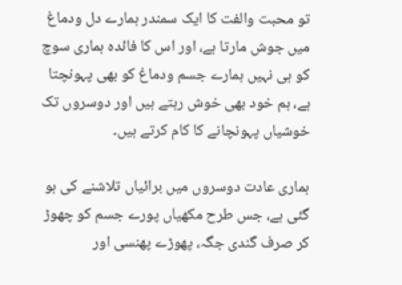تو محبت والفت کا ایک سمندر ہمارے دل ودماغ میں جوش مارتا ہے، اور اس کا فائدہ ہماری سوچ کو ہی نہیں ہمارے جسم ودماغ کو بھی پہونچتا ہے، ہم خود بھی خوش رہتے ہیں اور دوسروں تک خوشیاں پہونچانے کا کام کرتے ہیں۔

ہماری عادت دوسروں میں برائیاں تلاشنے کی ہو گئی ہے، جس طرح مکھیاں پورے جسم کو چھوڑ کر صرف گندی جگہ، پھوڑے پھنسی اور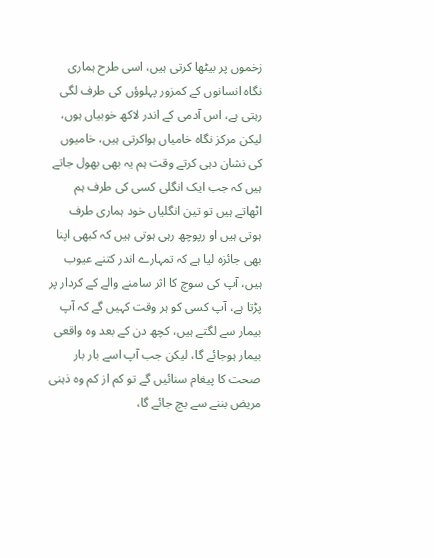زخموں پر بیٹھا کرتی ہیں، اسی طرح ہماری نگاہ انسانوں کے کمزور پہلوؤں کی طرف لگی رہتی ہے، اس آدمی کے اندر لاکھ خوبیاں ہوں، لیکن مرکز نگاہ خامیاں ہواکرتی ہیں، خامیوں کی نشان دہی کرتے وقت ہم یہ بھی بھول جاتے ہیں کہ جب ایک انگلی کسی کی طرف ہم اٹھاتے ہیں تو تین انگلیاں خود ہماری طرف ہوتی ہیں او رپوچھ رہی ہوتی ہیں کہ کبھی اپنا بھی جائزہ لیا ہے کہ تمہارے اندر کتنے عیوب ہیں، آپ کی سوچ کا اثر سامنے والے کے کردار پر پڑتا ہے، آپ کسی کو ہر وقت کہیں گے کہ آپ  بیمار سے لگتے ہیں، کچھ دن کے بعد وہ واقعی بیمار ہوجائے گا، لیکن جب آپ اسے بار بار صحت کا پیغام سنائیں گے تو کم از کم وہ ذہنی مریض بننے سے بچ جائے گا،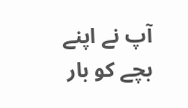آپ نے اپنے بچے کو بار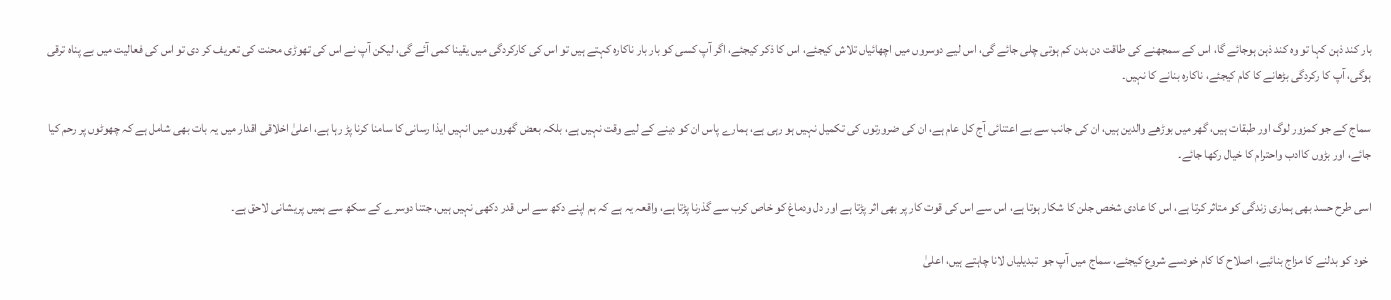بار کند ذہن کہا تو وہ کند ذہن ہوجائے گا، اس کے سمجھنے کی طاقت دن بدن کم ہوتی چلی جائے گی، اس لیے دوسروں میں اچھائیاں تلاش کیجئے، اس کا ذکر کیجئے، اگر آپ کسی کو بار بار ناکارہ کہتے ہیں تو اس کی کارکردگی میں یقینا کمی آئے گی، لیکن آپ نے اس کی تھوڑی محنت کی تعریف کر دی تو اس کی فعالیت میں بے پناہ ترقی ہوگی، آپ کا رکردگی بڑھانے کا کام کیجئے، ناکارہ بنانے کا نہیں۔

سماج کے جو کمزور لوگ اور طبقات ہیں، گھر میں بوڑھے والدین ہیں، ان کی جانب سے بے اعتنائی آج کل عام ہے، ان کی ضرورتوں کی تکمیل نہیں ہو رہی ہے، ہمارے پاس ان کو دینے کے لیے وقت نہیں ہے، بلکہ بعض گھروں میں انہیں ایذا رسانی کا سامنا کرنا پڑ رہا ہے، اعلیٰ اخلاقی اقدار میں یہ بات بھی شامل ہے کہ چھوٹوں پر رحم کیا جائے، اور بڑوں کاادب واحترام کا خیال رکھا جائے۔

اسی طرح حسد بھی ہماری زندگی کو متاثر کرتا ہے، اس کا عادی شخص جلن کا شکار ہوتا ہے، اس سے اس کی قوت کار پر بھی اثر پڑتا ہے اور دل ودماغ کو خاص کرب سے گذرنا پڑتا ہے، واقعہ یہ ہے کہ ہم اپنے دکھ سے اس قدر دکھی نہیں ہیں، جتنا دوسرے کے سکھ سے ہمیں پریشانی لاحق ہے۔

 خود کو بدلنے کا مزاج بنائیے، اصلاح کا کام خودسے شروع کیجئے، سماج میں آپ جو  تبدیلیاں لانا چاہتے ہیں، اعلیٰ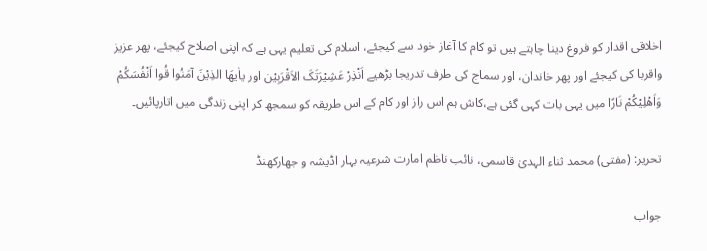اخلاقی اقدار کو فروغ دینا چاہتے ہیں تو کام کا آغاز خود سے کیجئے، اسلام کی تعلیم یہی ہے کہ اپنی اصلاح کیجئے، پھر عزیز واقربا کی کیجئے اور پھر خاندان، اور سماج کی طرف تدریجا بڑھیے اَنْذِرْ عَشِیْرَتَکَ الاَقْرَبِیْن اور یاٰیھَا الذِیْنَ آمَنُوا قُوا اَنْفُسَکُمْ وَاَھْلِیْکُمْ نَارًا میں یہی بات کہی گئی ہے،کاش ہم اس راز اور کام کے اس طریقہ کو سمجھ کر اپنی زندگی میں اتارپائیں۔

تحریر: (مفتی) محمد ثناء الہدیٰ قاسمی، نائب ناظم امارت شرعیہ بہار اڈیشہ و جھارکھنڈ

جواب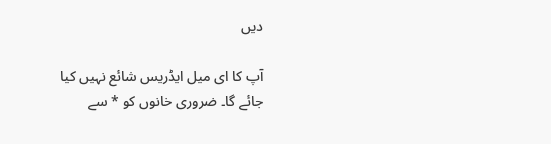دیں

آپ کا ای میل ایڈریس شائع نہیں کیا جائے گا۔ ضروری خانوں کو * سے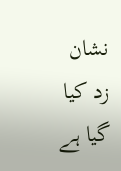نشان زد کیا گیا ہے